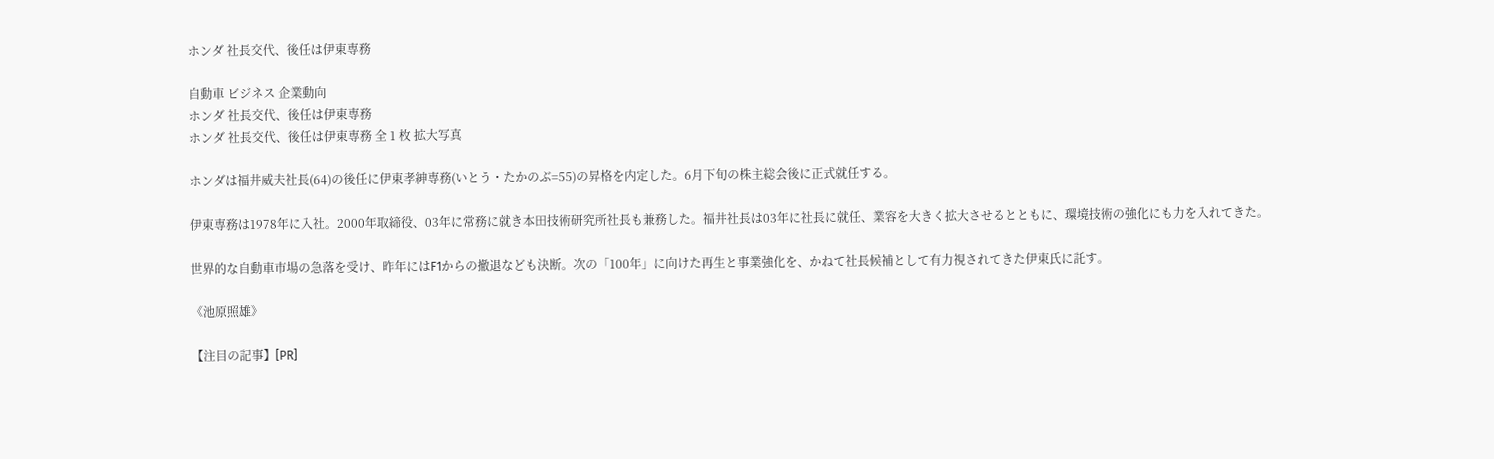ホンダ 社長交代、後任は伊東専務

自動車 ビジネス 企業動向
ホンダ 社長交代、後任は伊東専務
ホンダ 社長交代、後任は伊東専務 全 1 枚 拡大写真

ホンダは福井威夫社長(64)の後任に伊東孝紳専務(いとう・たかのぶ=55)の昇格を内定した。6月下旬の株主総会後に正式就任する。

伊東専務は1978年に入社。2000年取締役、03年に常務に就き本田技術研究所社長も兼務した。福井社長は03年に社長に就任、業容を大きく拡大させるとともに、環境技術の強化にも力を入れてきた。

世界的な自動車市場の急落を受け、昨年にはF1からの撤退なども決断。次の「100年」に向けた再生と事業強化を、かねて社長候補として有力視されてきた伊東氏に託す。

《池原照雄》

【注目の記事】[PR]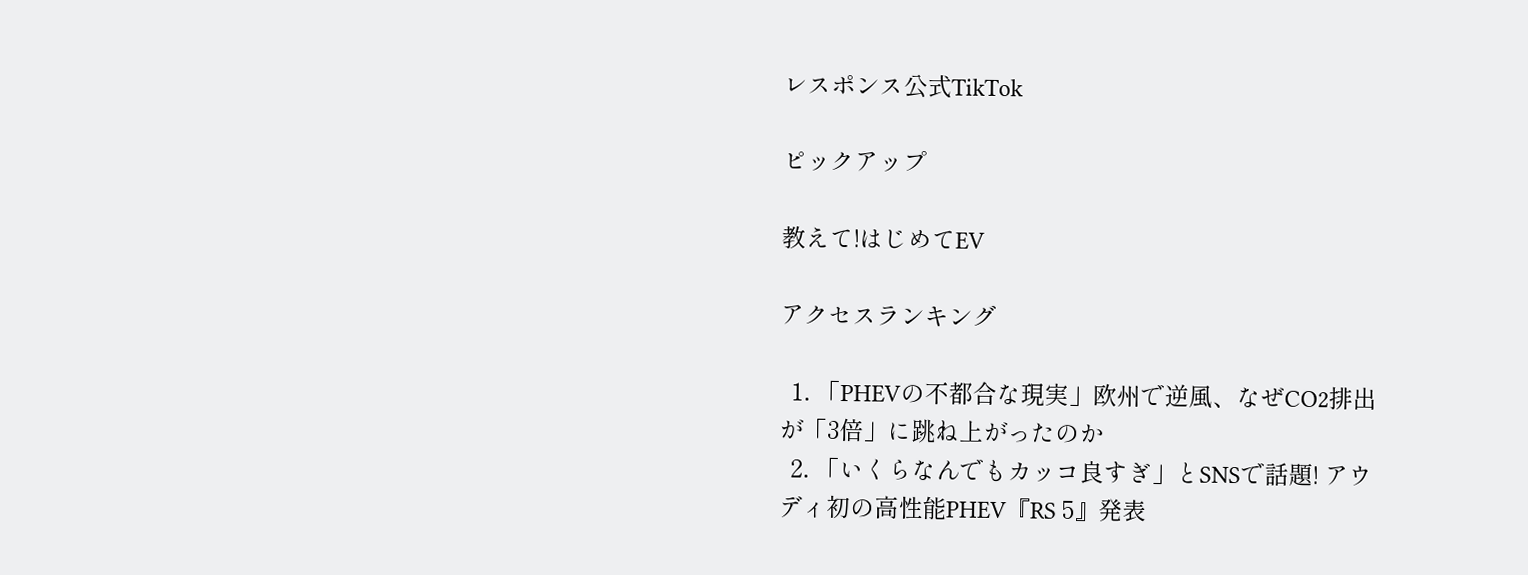レスポンス公式TikTok

ピックアップ

教えて!はじめてEV

アクセスランキング

  1. 「PHEVの不都合な現実」欧州で逆風、なぜCO2排出が「3倍」に跳ね上がったのか
  2. 「いくらなんでもカッコ良すぎ」とSNSで話題! アウディ初の高性能PHEV『RS 5』発表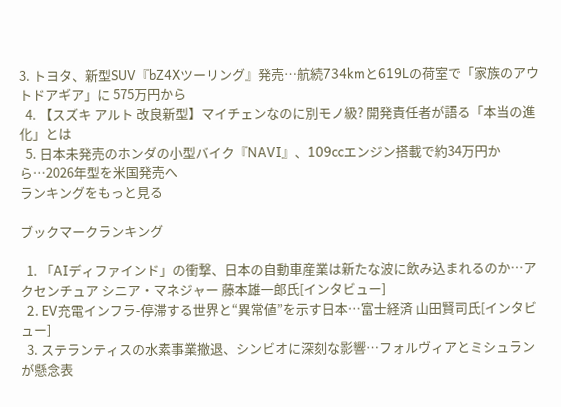3. トヨタ、新型SUV『bZ4Xツーリング』発売…航続734kmと619Lの荷室で「家族のアウトドアギア」に 575万円から
  4. 【スズキ アルト 改良新型】マイチェンなのに別モノ級? 開発責任者が語る「本当の進化」とは
  5. 日本未発売のホンダの小型バイク『NAVI』、109ccエンジン搭載で約34万円から…2026年型を米国発売へ
ランキングをもっと見る

ブックマークランキング

  1. 「AIディファインド」の衝撃、日本の自動車産業は新たな波に飲み込まれるのか…アクセンチュア シニア・マネジャー 藤本雄一郎氏[インタビュー]
  2. EV充電インフラ-停滞する世界と“異常値”を示す日本…富士経済 山田賢司氏[インタビュー]
  3. ステランティスの水素事業撤退、シンビオに深刻な影響…フォルヴィアとミシュランが懸念表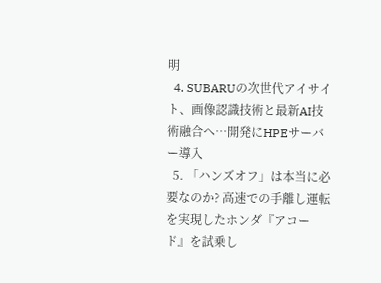明
  4. SUBARUの次世代アイサイト、画像認識技術と最新AI技術融合へ…開発にHPEサーバー導入
  5. 「ハンズオフ」は本当に必要なのか? 高速での手離し運転を実現したホンダ『アコード』を試乗し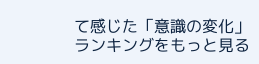て感じた「意識の変化」
ランキングをもっと見る